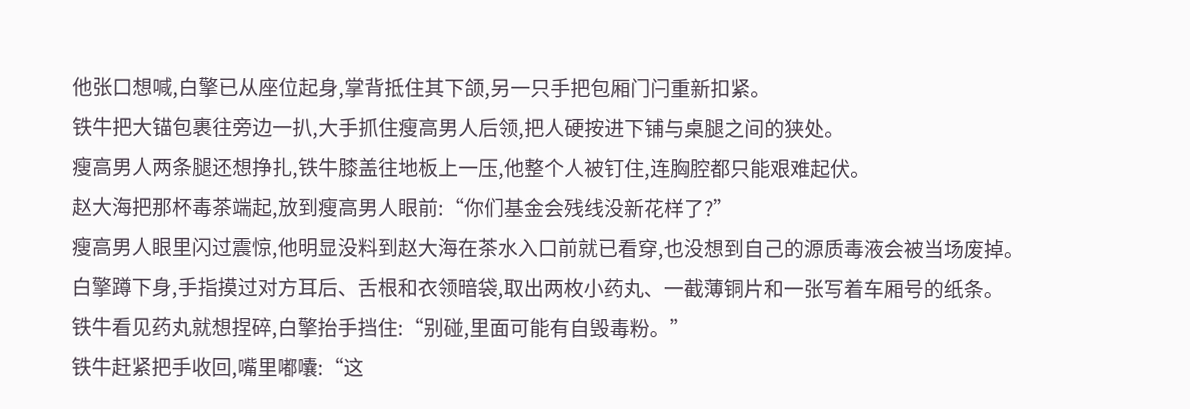他张口想喊,白擎已从座位起身,掌背抵住其下颌,另一只手把包厢门闩重新扣紧。
铁牛把大锚包裹往旁边一扒,大手抓住瘦高男人后领,把人硬按进下铺与桌腿之间的狭处。
瘦高男人两条腿还想挣扎,铁牛膝盖往地板上一压,他整个人被钉住,连胸腔都只能艰难起伏。
赵大海把那杯毒茶端起,放到瘦高男人眼前:“你们基金会残线没新花样了?”
瘦高男人眼里闪过震惊,他明显没料到赵大海在茶水入口前就已看穿,也没想到自己的源质毒液会被当场废掉。
白擎蹲下身,手指摸过对方耳后、舌根和衣领暗袋,取出两枚小药丸、一截薄铜片和一张写着车厢号的纸条。
铁牛看见药丸就想捏碎,白擎抬手挡住:“别碰,里面可能有自毁毒粉。”
铁牛赶紧把手收回,嘴里嘟囔:“这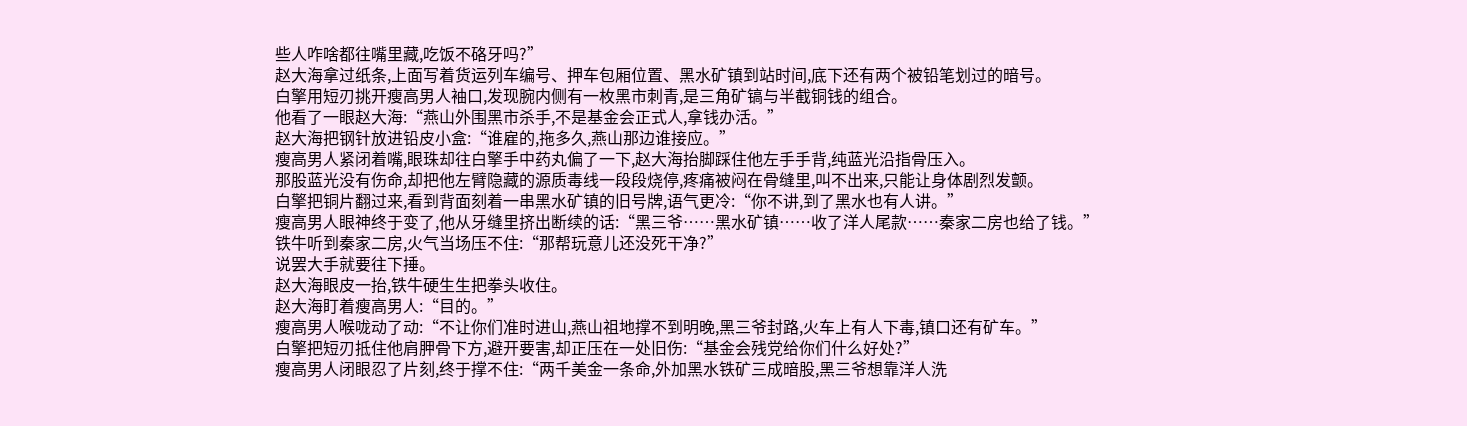些人咋啥都往嘴里藏,吃饭不硌牙吗?”
赵大海拿过纸条,上面写着货运列车编号、押车包厢位置、黑水矿镇到站时间,底下还有两个被铅笔划过的暗号。
白擎用短刃挑开瘦高男人袖口,发现腕内侧有一枚黑市刺青,是三角矿镐与半截铜钱的组合。
他看了一眼赵大海:“燕山外围黑市杀手,不是基金会正式人,拿钱办活。”
赵大海把钢针放进铅皮小盒:“谁雇的,拖多久,燕山那边谁接应。”
瘦高男人紧闭着嘴,眼珠却往白擎手中药丸偏了一下,赵大海抬脚踩住他左手手背,纯蓝光沿指骨压入。
那股蓝光没有伤命,却把他左臂隐藏的源质毒线一段段烧停,疼痛被闷在骨缝里,叫不出来,只能让身体剧烈发颤。
白擎把铜片翻过来,看到背面刻着一串黑水矿镇的旧号牌,语气更冷:“你不讲,到了黑水也有人讲。”
瘦高男人眼神终于变了,他从牙缝里挤出断续的话:“黑三爷……黑水矿镇……收了洋人尾款……秦家二房也给了钱。”
铁牛听到秦家二房,火气当场压不住:“那帮玩意儿还没死干净?”
说罢大手就要往下捶。
赵大海眼皮一抬,铁牛硬生生把拳头收住。
赵大海盯着瘦高男人:“目的。”
瘦高男人喉咙动了动:“不让你们准时进山,燕山祖地撑不到明晚,黑三爷封路,火车上有人下毒,镇口还有矿车。”
白擎把短刃抵住他肩胛骨下方,避开要害,却正压在一处旧伤:“基金会残党给你们什么好处?”
瘦高男人闭眼忍了片刻,终于撑不住:“两千美金一条命,外加黑水铁矿三成暗股,黑三爷想靠洋人洗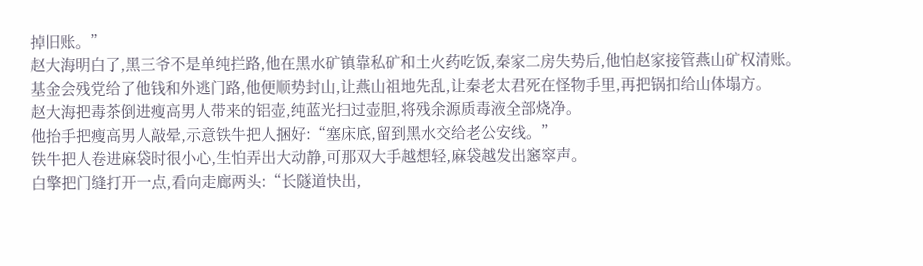掉旧账。”
赵大海明白了,黑三爷不是单纯拦路,他在黑水矿镇靠私矿和土火药吃饭,秦家二房失势后,他怕赵家接管燕山矿权清账。
基金会残党给了他钱和外逃门路,他便顺势封山,让燕山祖地先乱,让秦老太君死在怪物手里,再把锅扣给山体塌方。
赵大海把毒茶倒进瘦高男人带来的铝壶,纯蓝光扫过壶胆,将残余源质毒液全部烧净。
他抬手把瘦高男人敲晕,示意铁牛把人捆好:“塞床底,留到黑水交给老公安线。”
铁牛把人卷进麻袋时很小心,生怕弄出大动静,可那双大手越想轻,麻袋越发出窸窣声。
白擎把门缝打开一点,看向走廊两头:“长隧道快出,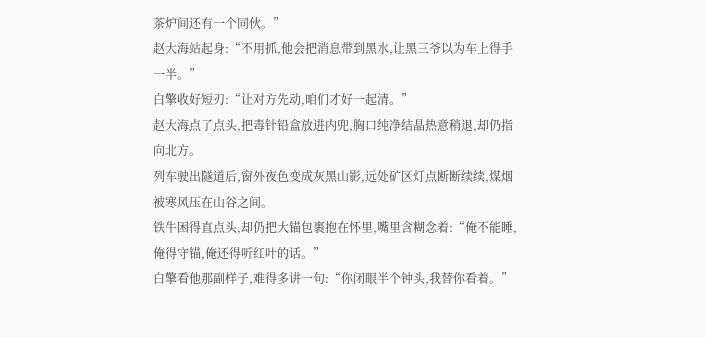茶炉间还有一个同伙。”
赵大海站起身:“不用抓,他会把消息带到黑水,让黑三爷以为车上得手一半。”
白擎收好短刃:“让对方先动,咱们才好一起清。”
赵大海点了点头,把毒针铅盒放进内兜,胸口纯净结晶热意稍退,却仍指向北方。
列车驶出隧道后,窗外夜色变成灰黑山影,远处矿区灯点断断续续,煤烟被寒风压在山谷之间。
铁牛困得直点头,却仍把大锚包裹抱在怀里,嘴里含糊念着:“俺不能睡,俺得守锚,俺还得听红叶的话。”
白擎看他那副样子,难得多讲一句:“你闭眼半个钟头,我替你看着。”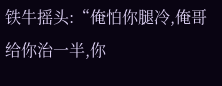铁牛摇头:“俺怕你腿冷,俺哥给你治一半,你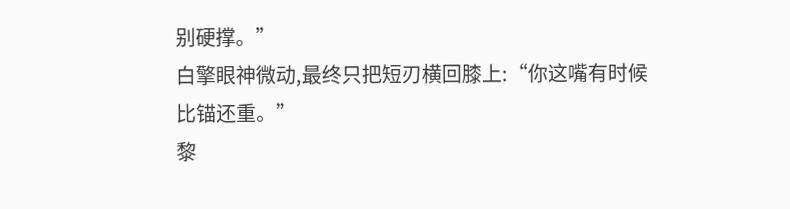别硬撑。”
白擎眼神微动,最终只把短刃横回膝上:“你这嘴有时候比锚还重。”
黎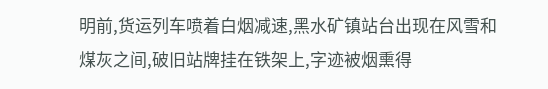明前,货运列车喷着白烟减速,黑水矿镇站台出现在风雪和煤灰之间,破旧站牌挂在铁架上,字迹被烟熏得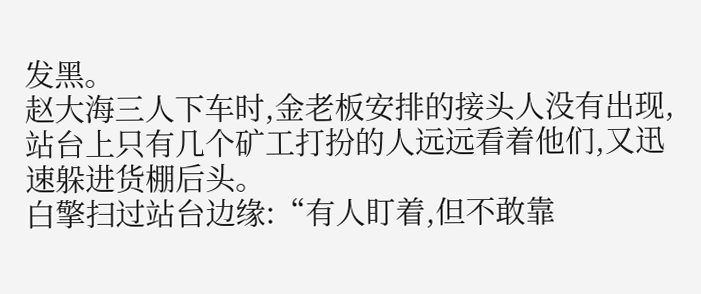发黑。
赵大海三人下车时,金老板安排的接头人没有出现,站台上只有几个矿工打扮的人远远看着他们,又迅速躲进货棚后头。
白擎扫过站台边缘:“有人盯着,但不敢靠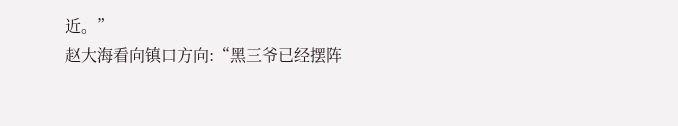近。”
赵大海看向镇口方向:“黑三爷已经摆阵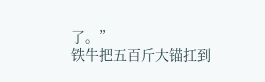了。”
铁牛把五百斤大锚扛到